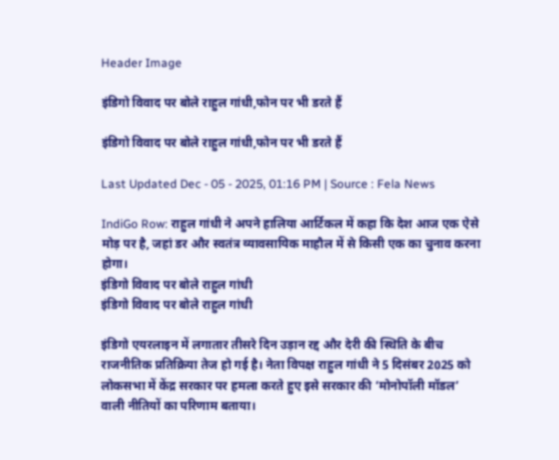Header Image

इंडिगो विवाद पर बोले राहुल गांधी,फोन पर भी डरते हैं

इंडिगो विवाद पर बोले राहुल गांधी,फोन पर भी डरते हैं

Last Updated Dec - 05 - 2025, 01:16 PM | Source : Fela News

IndiGo Row: राहुल गांधी ने अपने हालिया आर्टिकल में कहा कि देश आज एक ऐसे मोड़ पर है, जहां डर और स्वतंत्र व्यावसायिक माहौल में से किसी एक का चुनाव करना होगा।
इंडिगो विवाद पर बोले राहुल गांधी
इंडिगो विवाद पर बोले राहुल गांधी

इंडिगो एयरलाइन में लगातार तीसरे दिन उड़ान रद्द और देरी की स्थिति के बीच राजनीतिक प्रतिक्रिया तेज हो गई है। नेता विपक्ष राहुल गांधी ने 5 दिसंबर 2025 को लोकसभा में केंद्र सरकार पर हमला करते हुए इसे सरकार की ‘मोनोपॉली मॉडल’ वाली नीतियों का परिणाम बताया।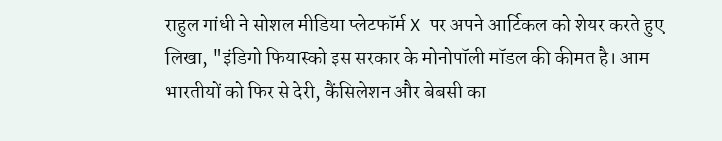राहुल गांधी ने सोशल मीडिया प्लेटफॉर्म X पर अपने आर्टिकल को शेयर करते हुए लिखा, "इंडिगो फियास्को इस सरकार के मोनोपॉली मॉडल की कीमत है। आम भारतीयों को फिर से देरी, कैंसिलेशन और बेबसी का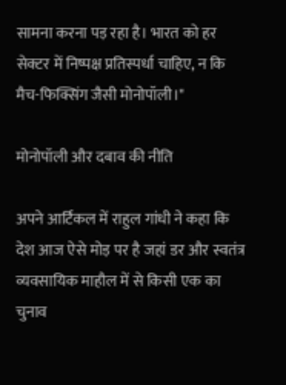सामना करना पड़ रहा है। भारत को हर सेक्टर में निष्पक्ष प्रतिस्पर्धा चाहिए, न कि मैच-फिक्सिंग जैसी मोनोपॉली।"

मोनोपॉली और दबाव की नीति

अपने आर्टिकल में राहुल गांधी ने कहा कि देश आज ऐसे मोड़ पर है जहां डर और स्वतंत्र व्यवसायिक माहौल में से किसी एक का चुनाव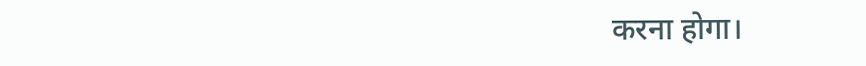करना होगा।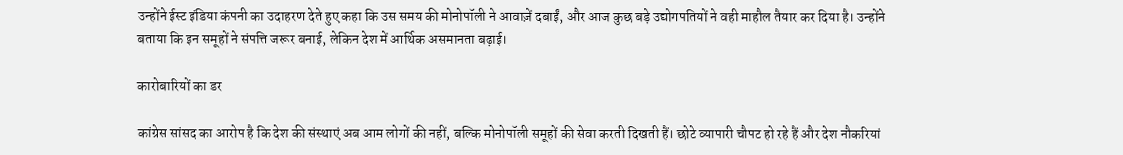उन्होंने ईस्ट इंडिया कंपनी का उदाहरण देते हुए कहा कि उस समय की मोनोपॉली ने आवाज़ें दबाईं, और आज कुछ बड़े उद्योगपतियों ने वही माहौल तैयार कर दिया है। उन्होंने बताया कि इन समूहों ने संपत्ति जरूर बनाई, लेकिन देश में आर्थिक असमानता बढ़ाई।

कारोबारियों का डर

कांग्रेस सांसद का आरोप है कि देश की संस्थाएं अब आम लोगों की नहीं, बल्कि मोनोपॉली समूहों की सेवा करती दिखती हैं। छोटे व्यापारी चौपट हो रहे हैं और देश नौकरियां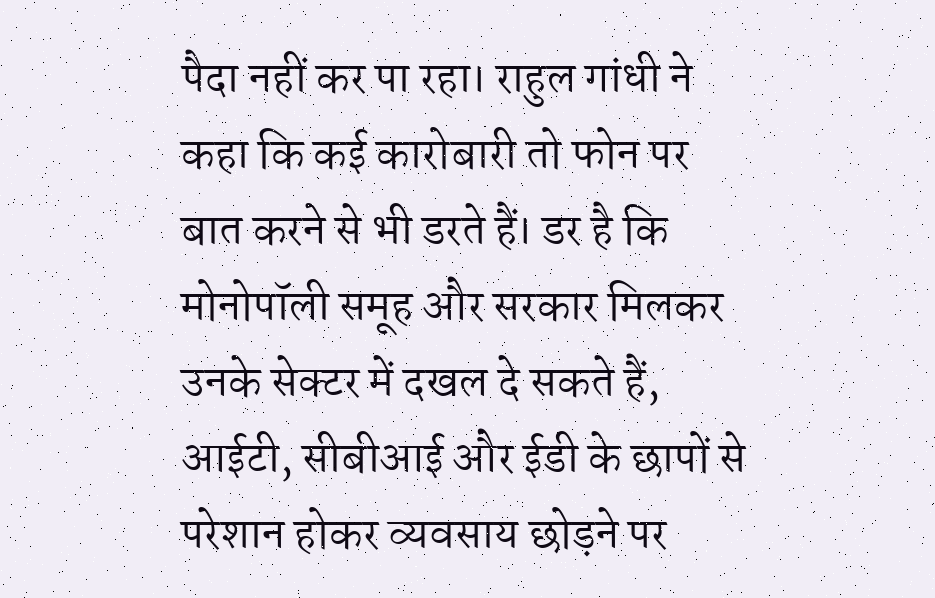पैदा नहीं कर पा रहा। राहुल गांधी ने कहा कि कई कारोबारी तो फोन पर बात करने से भी डरते हैं। डर है कि मोनोपॉली समूह और सरकार मिलकर उनके सेक्टर में दखल दे सकते हैं, आईटी, सीबीआई और ईडी के छापों से परेशान होकर व्यवसाय छोड़ने पर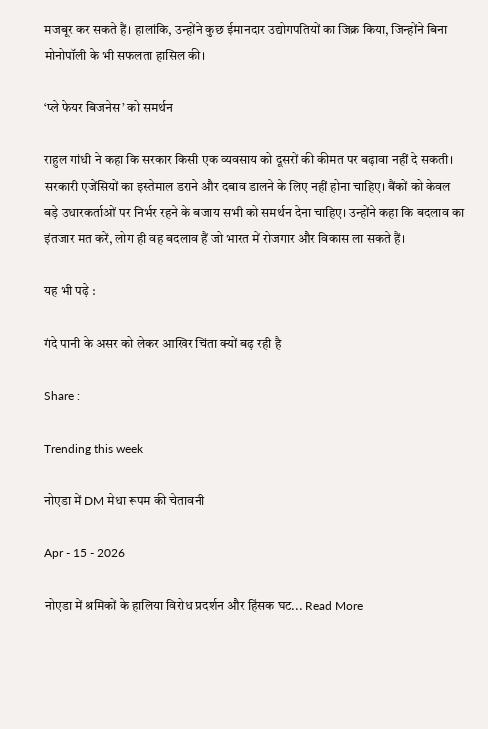मजबूर कर सकते हैं। हालांकि, उन्होंने कुछ ईमानदार उद्योगपतियों का जिक्र किया, जिन्होंने बिना मोनोपॉली के भी सफलता हासिल की।

‘प्ले फेयर बिजनेस’ को समर्थन

राहुल गांधी ने कहा कि सरकार किसी एक व्यवसाय को दूसरों की कीमत पर बढ़ावा नहीं दे सकती। सरकारी एजेंसियों का इस्तेमाल डराने और दबाव डालने के लिए नहीं होना चाहिए। बैंकों को केवल बड़े उधारकर्ताओं पर निर्भर रहने के बजाय सभी को समर्थन देना चाहिए। उन्होंने कहा कि बदलाव का इंतजार मत करें, लोग ही वह बदलाव हैं जो भारत में रोजगार और विकास ला सकते हैं।

यह भी पढ़े :

गंदे पानी के असर को लेकर आखिर चिंता क्यों बढ़ रही है

Share :

Trending this week

नोएडा में DM मेधा रूपम की चेतावनी

Apr - 15 - 2026

नोएडा में श्रमिकों के हालिया विरोध प्रदर्शन और हिंसक घट... Read More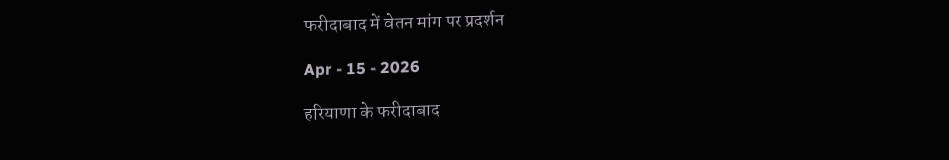फरीदाबाद में वेतन मांग पर प्रदर्शन

Apr - 15 - 2026

हरियाणा के फरीदाबाद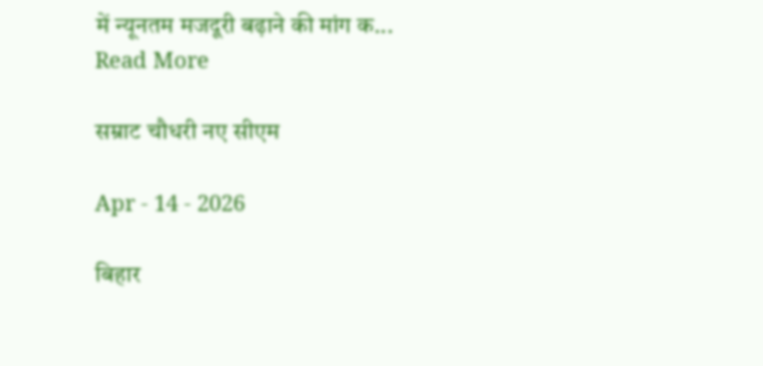में न्यूनतम मजदूरी बढ़ाने की मांग क... Read More

सम्राट चौधरी नए सीएम

Apr - 14 - 2026

बिहार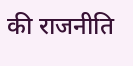की राजनीति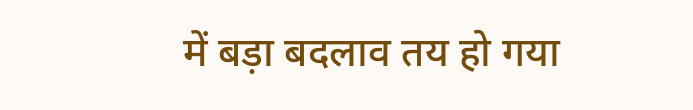में बड़ा बदलाव तय हो गया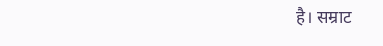है। सम्राट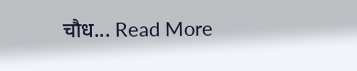चौध... Read More